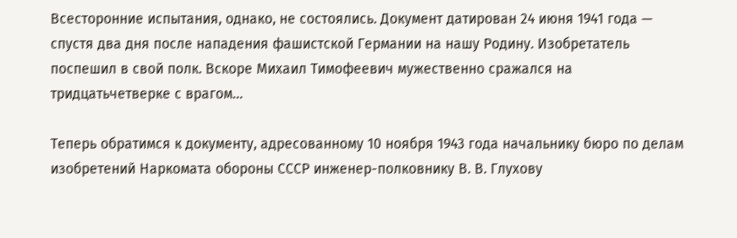Всесторонние испытания, однако, не состоялись. Документ датирован 24 июня 1941 года — спустя два дня после нападения фашистской Германии на нашу Родину. Изобретатель поспешил в свой полк. Вскоре Михаил Тимофеевич мужественно сражался на тридцатьчетверке с врагом…

Теперь обратимся к документу, адресованному 10 ноября 1943 года начальнику бюро по делам изобретений Наркомата обороны СССР инженер-полковнику В. В. Глухову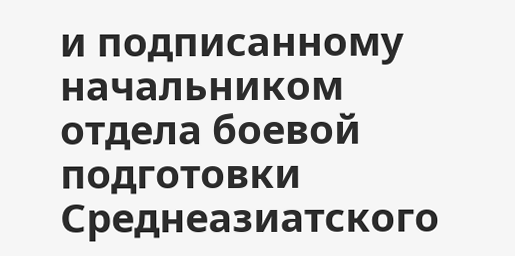и подписанному начальником отдела боевой подготовки Среднеазиатского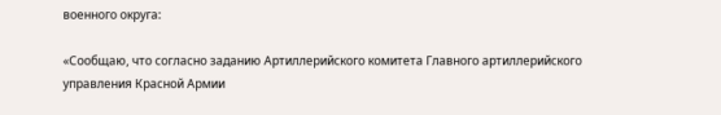военного округа:

«Сообщаю, что согласно заданию Артиллерийского комитета Главного артиллерийского управления Красной Армии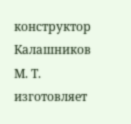конструктор Калашников М. Т. изготовляет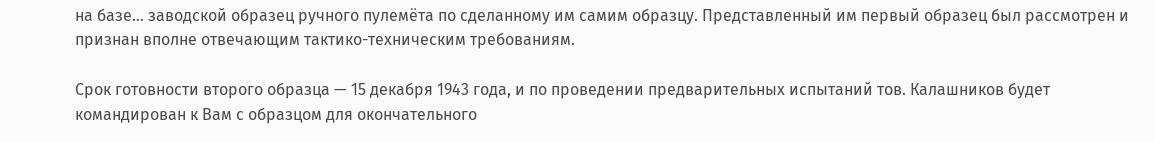на базе… заводской образец ручного пулемёта по сделанному им самим образцу. Представленный им первый образец был рассмотрен и признан вполне отвечающим тактико-техническим требованиям.

Срок готовности второго образца — 15 декабря 1943 года, и по проведении предварительных испытаний тов. Калашников будет командирован к Вам с образцом для окончательного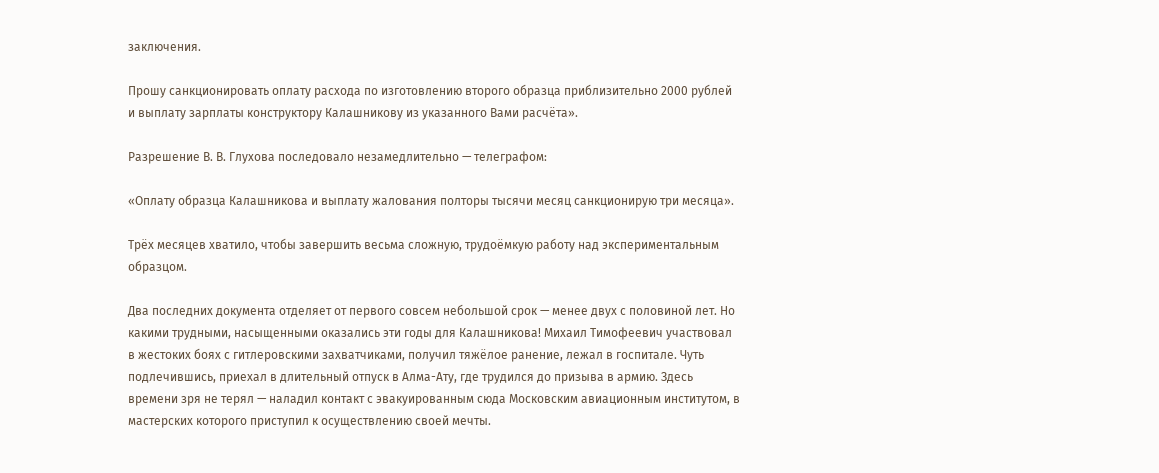заключения.

Прошу санкционировать оплату расхода по изготовлению второго образца приблизительно 2000 рублей и выплату зарплаты конструктору Калашникову из указанного Вами расчёта».

Разрешение В. В. Глухова последовало незамедлительно — телеграфом:

«Оплату образца Калашникова и выплату жалования полторы тысячи месяц санкционирую три месяца».

Трёх месяцев хватило, чтобы завершить весьма сложную, трудоёмкую работу над экспериментальным образцом.

Два последних документа отделяет от первого совсем небольшой срок — менее двух с половиной лет. Но какими трудными, насыщенными оказались эти годы для Калашникова! Михаил Тимофеевич участвовал в жестоких боях с гитлеровскими захватчиками, получил тяжёлое ранение, лежал в госпитале. Чуть подлечившись, приехал в длительный отпуск в Алма-Ату, где трудился до призыва в армию. Здесь времени зря не терял — наладил контакт с эвакуированным сюда Московским авиационным институтом, в мастерских которого приступил к осуществлению своей мечты.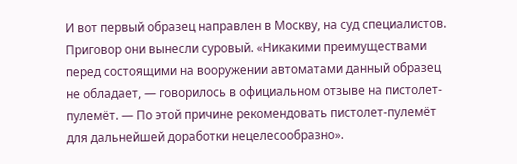И вот первый образец направлен в Москву, на суд специалистов. Приговор они вынесли суровый. «Никакими преимуществами перед состоящими на вооружении автоматами данный образец не обладает, — говорилось в официальном отзыве на пистолет-пулемёт. — По этой причине рекомендовать пистолет-пулемёт для дальнейшей доработки нецелесообразно».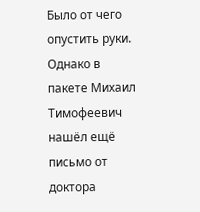Было от чего опустить руки. Однако в пакете Михаил Тимофеевич нашёл ещё письмо от доктора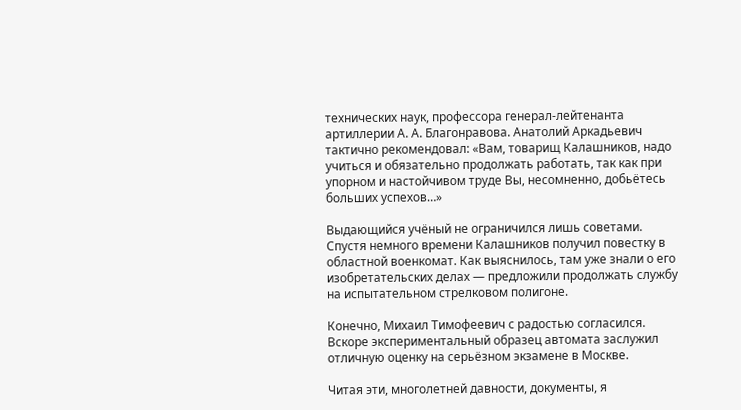технических наук, профессора генерал-лейтенанта артиллерии А. А. Благонравова. Анатолий Аркадьевич тактично рекомендовал: «Вам, товарищ Калашников, надо учиться и обязательно продолжать работать, так как при упорном и настойчивом труде Вы, несомненно, добьётесь больших успехов…»

Выдающийся учёный не ограничился лишь советами. Спустя немного времени Калашников получил повестку в областной военкомат. Как выяснилось, там уже знали о его изобретательских делах — предложили продолжать службу на испытательном стрелковом полигоне.

Конечно, Михаил Тимофеевич с радостью согласился. Вскоре экспериментальный образец автомата заслужил отличную оценку на серьёзном экзамене в Москве.

Читая эти, многолетней давности, документы, я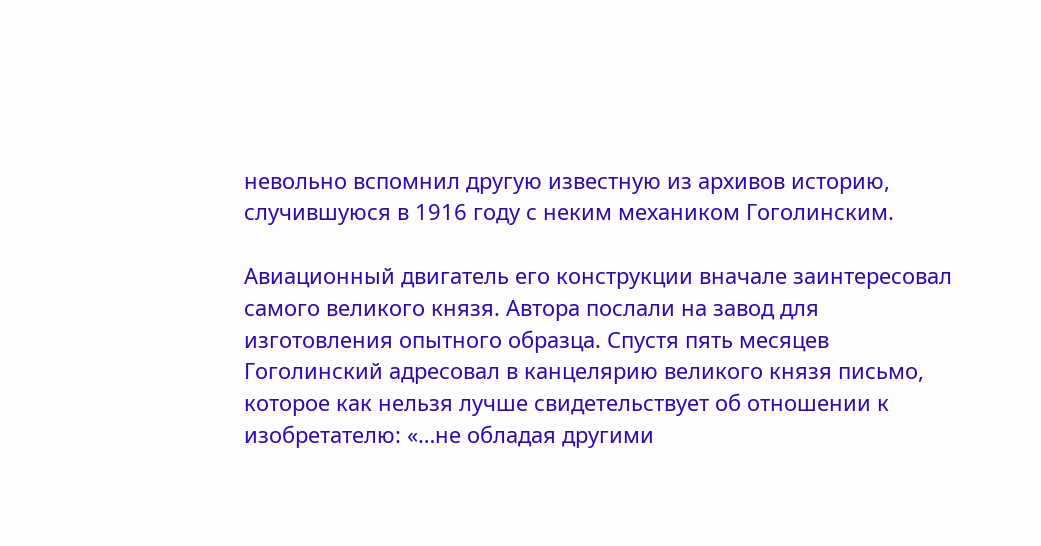невольно вспомнил другую известную из архивов историю, случившуюся в 1916 году с неким механиком Гоголинским.

Авиационный двигатель его конструкции вначале заинтересовал самого великого князя. Автора послали на завод для изготовления опытного образца. Спустя пять месяцев Гоголинский адресовал в канцелярию великого князя письмо, которое как нельзя лучше свидетельствует об отношении к изобретателю: «…не обладая другими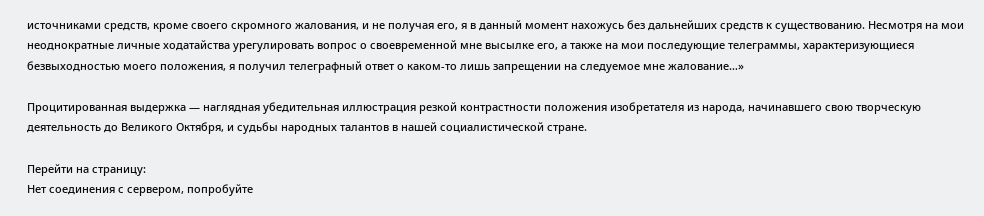источниками средств, кроме своего скромного жалования, и не получая его, я в данный момент нахожусь без дальнейших средств к существованию. Несмотря на мои неоднократные личные ходатайства урегулировать вопрос о своевременной мне высылке его, а также на мои последующие телеграммы, характеризующиеся безвыходностью моего положения, я получил телеграфный ответ о каком-то лишь запрещении на следуемое мне жалование…»

Процитированная выдержка — наглядная убедительная иллюстрация резкой контрастности положения изобретателя из народа, начинавшего свою творческую деятельность до Великого Октября, и судьбы народных талантов в нашей социалистической стране.

Перейти на страницу:
Нет соединения с сервером, попробуйте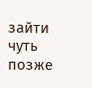зайти чуть позже